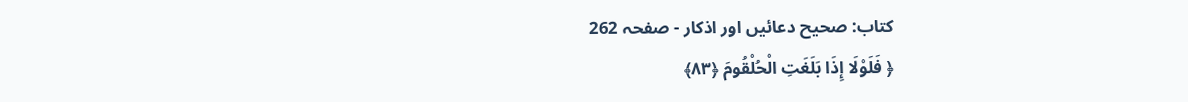کتاب: صحیح دعائیں اور اذکار - صفحہ 262
﴿ فَلَوْلَا إِذَا بَلَغَتِ الْحُلْقُومَ ﴿٨٣﴾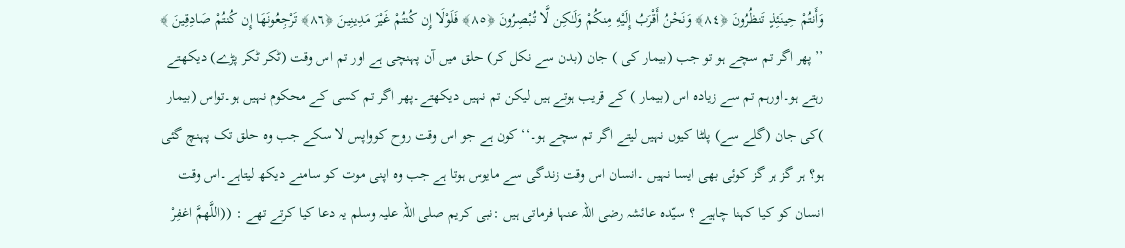وَأَنتُمْ حِينَئِذٍ تَنظُرُونَ ﴿٨٤﴾ وَنَحْنُ أَقْرَبُ إِلَيْهِ مِنكُمْ وَلَـٰكِن لَّا تُبْصِرُونَ ﴿٨٥﴾ فَلَوْلَا إِن كُنتُمْ غَيْرَ مَدِينِينَ ﴿٨٦﴾ تَرْجِعُونَهَا إِن كُنتُمْ صَادِقِينَ ﴾ ’’پھر اگر تم سچے ہو تو جب (بیمار کی ) جان (بدن سے نکل کر) حلق میں آن پہنچی ہے اور تم اس وقت (ٹکر ٹکر پڑے) دیکھتے رہتے ہو۔اورہم تم سے زیادہ اس (بیمار ) کے قریب ہوتے ہیں لیکن تم نہیں دیکھتے۔پھر اگر تم کسی کے محکوم نہیں ہو۔تواس (بیمار )کی جان (گلے سے) پلٹا کیوں نہیں لیتے اگر تم سچے ہو۔‘‘ کون ہے جو اس وقت روح کوواپس لا سکے جب وہ حلق تک پہنچ گئی ہو؟ ہر گز ہر گز کوئی بھی ایسا نہیں ۔انسان اس وقت زندگی سے مایوس ہوتا ہے جب وہ اپنی موت کو سامنے دیکھ لیتاہے۔اس وقت انسان کو کیا کہنا چاہیے ؟ سیّدہ عائشہ رضی اللہ عنہا فرماتی ہیں :نبی کریم صلی اللہ علیہ وسلم یہ دعا کیا کرتے تھے : ((اللَّهمَّ اغفِرْ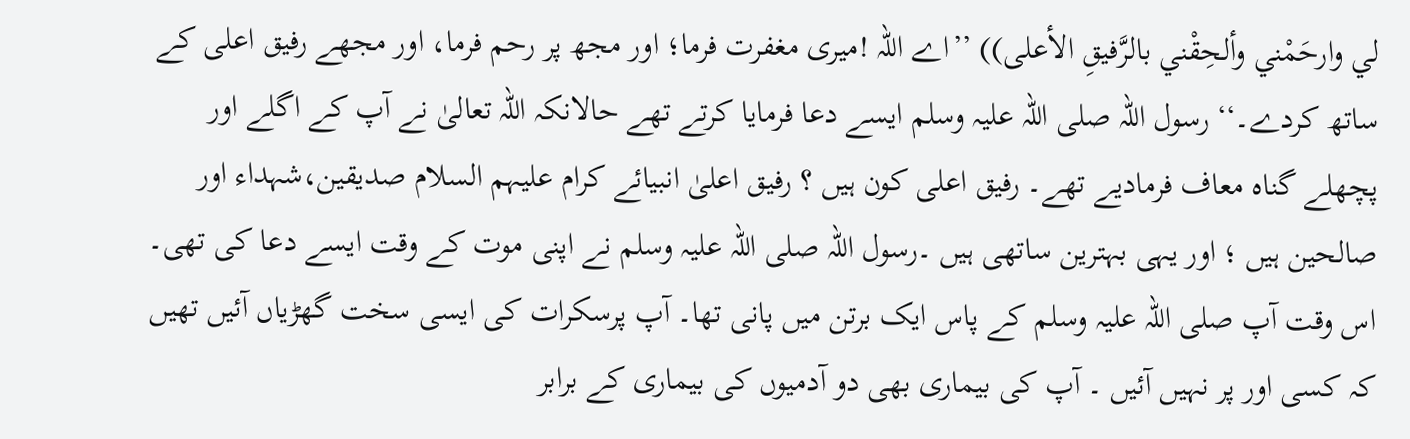لي وارحَمْني وألحِقْني بالرَّفيقِ الأعلى)) ’’اے اللہ !میری مغفرت فرما؛ اور مجھ پر رحم فرما، اور مجھے رفیق اعلی کے ساتھ کردے۔‘‘ رسول اللہ صلی اللہ علیہ وسلم ایسے دعا فرمایا کرتے تھے حالانکہ اللہ تعالیٰ نے آپ کے اگلے اور پچھلے گناہ معاف فرمادیے تھے۔ رفیق اعلی کون ہیں ؟ رفیق اعلیٰ انبیائے کرام علیہم السلام صدیقین،شہداء اور صالحین ہیں ؛ اور یہی بہترین ساتھی ہیں ۔رسول اللہ صلی اللہ علیہ وسلم نے اپنی موت کے وقت ایسے دعا کی تھی۔ اس وقت آپ صلی اللہ علیہ وسلم کے پاس ایک برتن میں پانی تھا۔ آپ پرسکرات کی ایسی سخت گھڑیاں آئیں تھیں کہ کسی اور پر نہیں آئیں ۔ آپ کی بیماری بھی دو آدمیوں کی بیماری کے برابر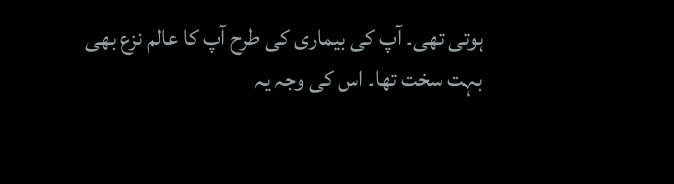ہوتی تھی۔ آپ کی بیماری کی طرح آپ کا عالم نزع بھی بہت سخت تھا۔ اس کی وجہ یہ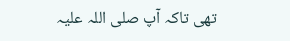تھی تاکہ آپ صلی اللہ علیہ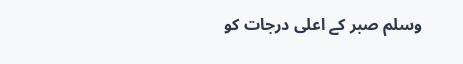وسلم صبر کے اعلی درجات کو